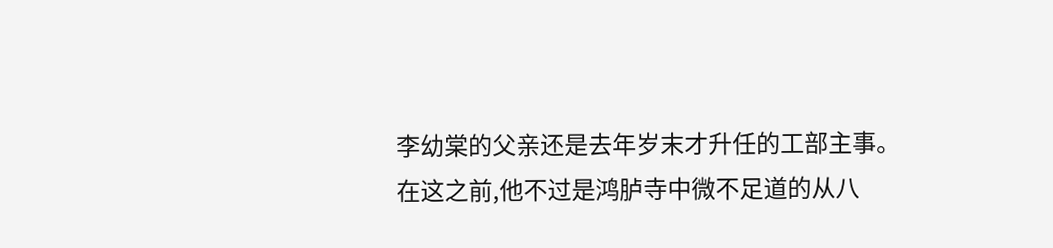李幼棠的父亲还是去年岁末才升任的工部主事。
在这之前,他不过是鸿胪寺中微不足道的从八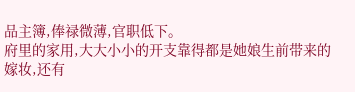品主簿,俸禄微薄,官职低下。
府里的家用,大大小小的开支靠得都是她娘生前带来的嫁妆,还有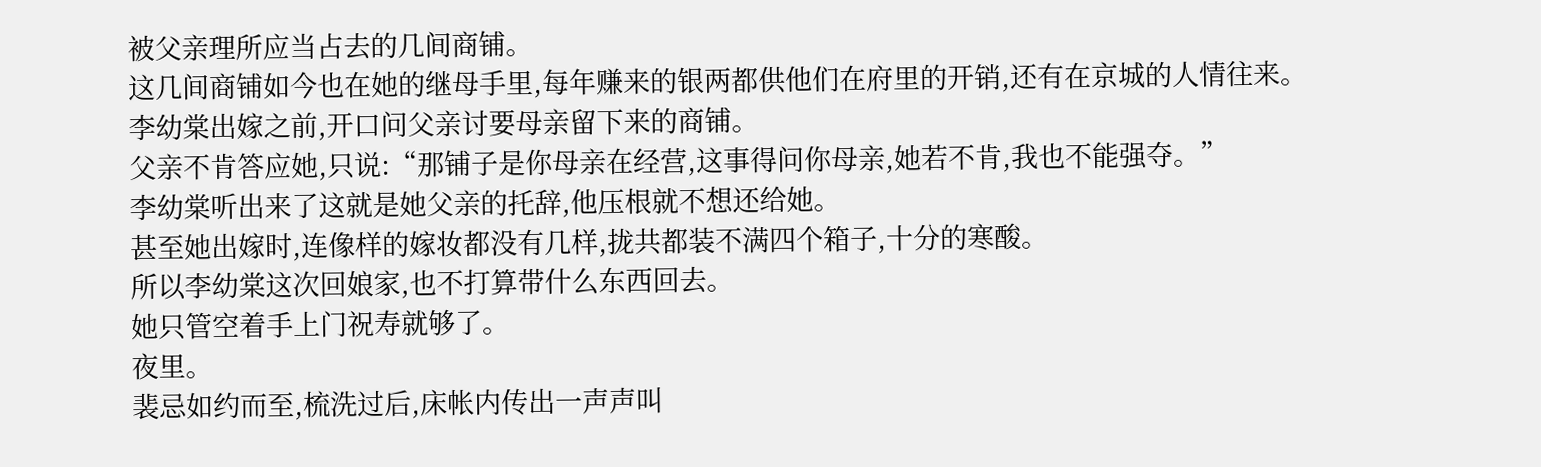被父亲理所应当占去的几间商铺。
这几间商铺如今也在她的继母手里,每年赚来的银两都供他们在府里的开销,还有在京城的人情往来。
李幼棠出嫁之前,开口问父亲讨要母亲留下来的商铺。
父亲不肯答应她,只说:“那铺子是你母亲在经营,这事得问你母亲,她若不肯,我也不能强夺。”
李幼棠听出来了这就是她父亲的托辞,他压根就不想还给她。
甚至她出嫁时,连像样的嫁妆都没有几样,拢共都装不满四个箱子,十分的寒酸。
所以李幼棠这次回娘家,也不打算带什么东西回去。
她只管空着手上门祝寿就够了。
夜里。
裴忌如约而至,梳洗过后,床帐内传出一声声叫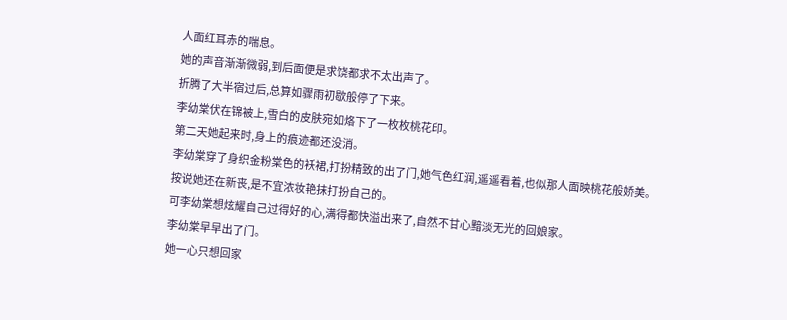人面红耳赤的喘息。
她的声音渐渐微弱,到后面便是求饶都求不太出声了。
折腾了大半宿过后,总算如骤雨初歇般停了下来。
李幼棠伏在锦被上,雪白的皮肤宛如烙下了一枚枚桃花印。
第二天她起来时,身上的痕迹都还没消。
李幼棠穿了身织金粉棠色的袄裙,打扮精致的出了门,她气色红润,遥遥看着,也似那人面映桃花般娇美。
按说她还在新丧,是不宜浓妆艳抹打扮自己的。
可李幼棠想炫耀自己过得好的心,满得都快溢出来了,自然不甘心黯淡无光的回娘家。
李幼棠早早出了门。
她一心只想回家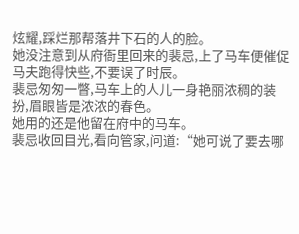炫耀,踩烂那帮落井下石的人的脸。
她没注意到从府衙里回来的裴忌,上了马车便催促马夫跑得快些,不要误了时辰。
裴忌匆匆一瞥,马车上的人儿一身艳丽浓稠的装扮,眉眼皆是浓浓的春色。
她用的还是他留在府中的马车。
裴忌收回目光,看向管家,问道:“她可说了要去哪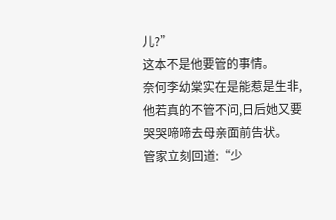儿?”
这本不是他要管的事情。
奈何李幼棠实在是能惹是生非,他若真的不管不问,日后她又要哭哭啼啼去母亲面前告状。
管家立刻回道:“少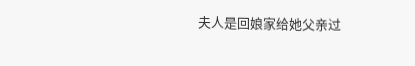夫人是回娘家给她父亲过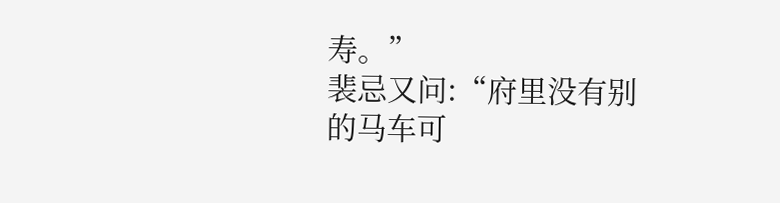寿。”
裴忌又问:“府里没有别的马车可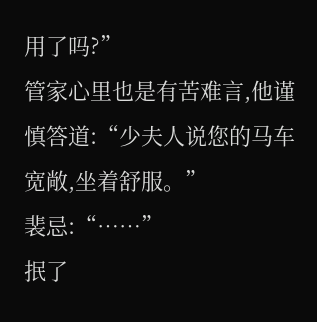用了吗?”
管家心里也是有苦难言,他谨慎答道:“少夫人说您的马车宽敞,坐着舒服。”
裴忌:“……”
抿了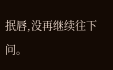抿唇,没再继续往下问。